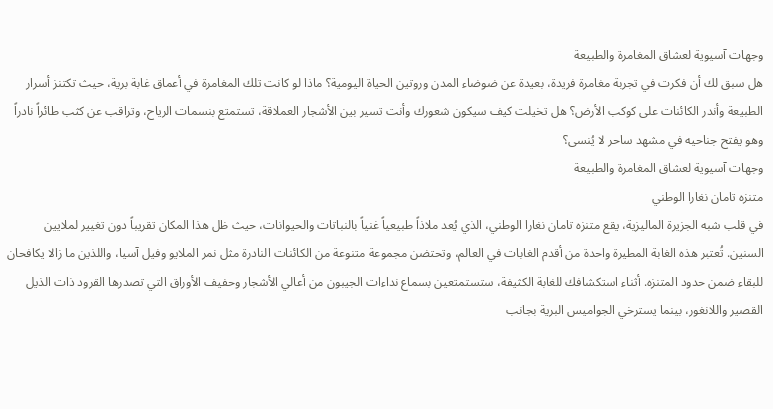وجهات آسيوية لعشاق المغامرة والطبيعة
هل سبق لك أن فكرت في تجربة مغامرة فريدة، بعيدة عن ضوضاء المدن وروتين الحياة اليومية؟ ماذا لو كانت تلك المغامرة في أعماق غابة برية، حيث تكتنز أسرار الطبيعة وأندر الكائنات على كوكب الأرض؟ هل تخيلت كيف سيكون شعورك وأنت تسير بين الأشجار العملاقة، تستمتع بنسمات الرياح، وتراقب عن كثب طائراً نادراً وهو يفتح جناحيه في مشهد ساحر لا يُنسى؟
وجهات آسيوية لعشاق المغامرة والطبيعة
متنزه تامان نغارا الوطني
في قلب شبه الجزيرة الماليزية، يقع متنزه تامان نغارا الوطني، الذي يُعد ملاذاً طبيعياً غنياً بالنباتات والحيوانات، حيث ظل هذا المكان تقريباً دون تغيير لملايين السنين. تُعتبر هذه الغابة المطيرة واحدة من أقدم الغابات في العالم، وتحتضن مجموعة متنوعة من الكائنات النادرة مثل نمر الملايو وفيل آسيا، واللذين ما زالا يكافحان للبقاء ضمن حدود المتنزه. أثناء استكشافك للغابة الكثيفة، ستستمتعين بسماع نداءات الجيبون من أعالي الأشجار وحفيف الأوراق التي تصدرها القرود ذات الذيل القصير واللانغور، بينما يسترخي الجواميس البرية بجانب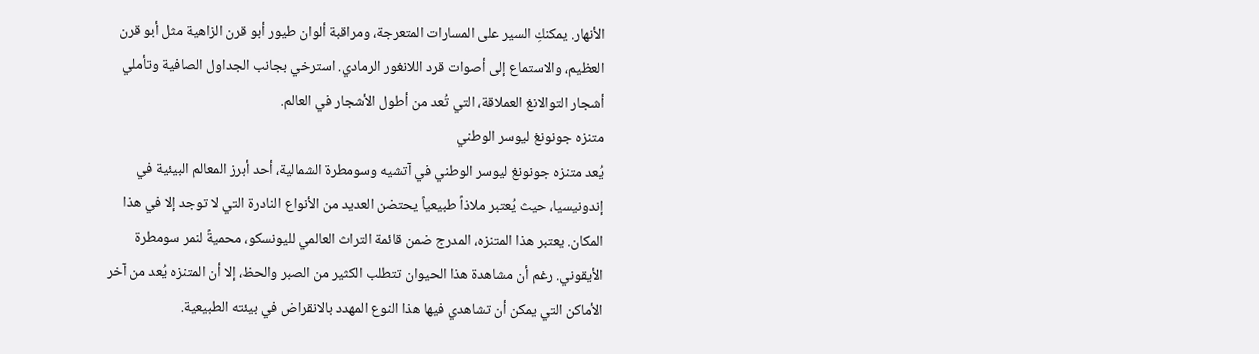الأنهار. يمكنكِ السير على المسارات المتعرجة، ومراقبة ألوان طيور أبو قرن الزاهية مثل أبو قرن العظيم، والاستماع إلى أصوات قرد اللانغور الرمادي. استرخي بجانب الجداول الصافية وتأملي أشجار التوالانغ العملاقة، التي تُعد من أطول الأشجار في العالم.
متنزه جونونغ ليوسر الوطني
يُعد متنزه جونونغ ليوسر الوطني في آتشيه وسومطرة الشمالية، أحد أبرز المعالم البيئية في إندونيسيا، حيث يُعتبر ملاذاً طبيعياً يحتضن العديد من الأنواع النادرة التي لا توجد إلا في هذا المكان. يعتبر هذا المتنزه، المدرج ضمن قائمة التراث العالمي لليونسكو، محميةً لنمر سومطرة الأيقوني. رغم أن مشاهدة هذا الحيوان تتطلب الكثير من الصبر والحظ، إلا أن المتنزه يُعد من آخر الأماكن التي يمكن أن تشاهدي فيها هذا النوع المهدد بالانقراض في بيئته الطبيعية.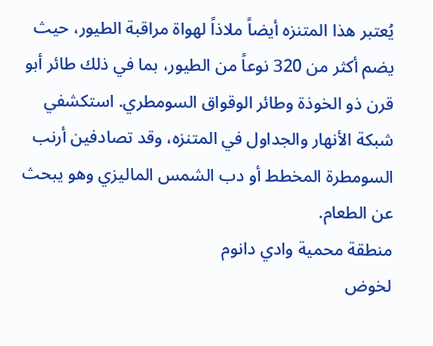يُعتبر هذا المتنزه أيضاً ملاذاً لهواة مراقبة الطيور، حيث يضم أكثر من 320 نوعاً من الطيور، بما في ذلك طائر أبو قرن ذو الخوذة وطائر الوقواق السومطري. استكشفي شبكة الأنهار والجداول في المتنزه، وقد تصادفين أرنب السومطرة المخطط أو دب الشمس الماليزي وهو يبحث عن الطعام.
منطقة محمية وادي دانوم
لخوض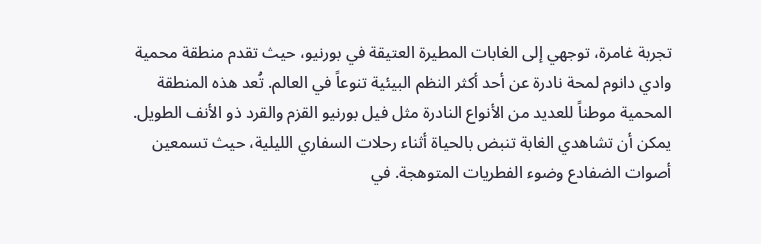تجربة غامرة، توجهي إلى الغابات المطيرة العتيقة في بورنيو، حيث تقدم منطقة محمية وادي دانوم لمحة نادرة عن أحد أكثر النظم البيئية تنوعاً في العالم. تُعد هذه المنطقة المحمية موطناً للعديد من الأنواع النادرة مثل فيل بورنيو القزم والقرد ذو الأنف الطويل. يمكن أن تشاهدي الغابة تنبض بالحياة أثناء رحلات السفاري الليلية، حيث تسمعين أصوات الضفادع وضوء الفطريات المتوهجة. في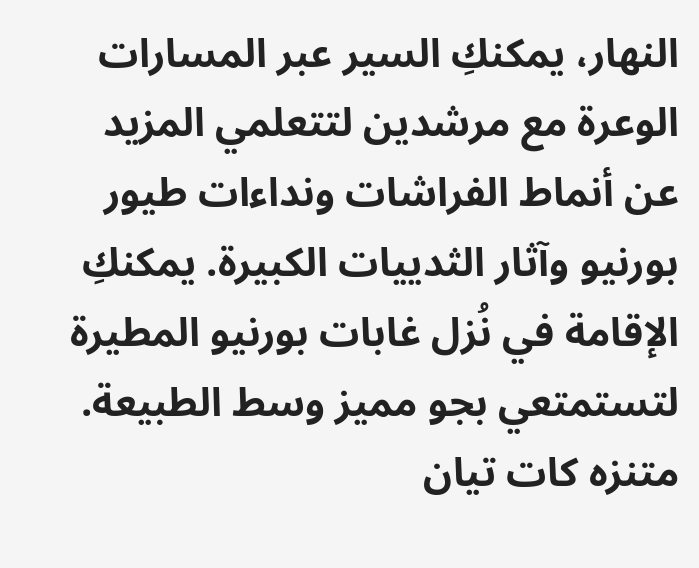النهار، يمكنكِ السير عبر المسارات الوعرة مع مرشدين لتتعلمي المزيد عن أنماط الفراشات ونداءات طيور بورنيو وآثار الثدييات الكبيرة. يمكنكِ الإقامة في نُزل غابات بورنيو المطيرة لتستمتعي بجو مميز وسط الطبيعة.
متنزه كات تيان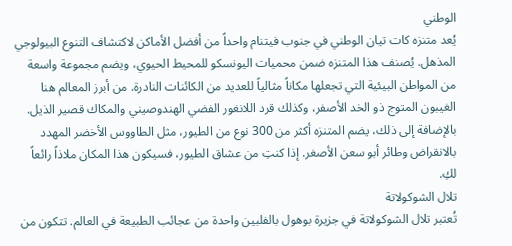الوطني
يُعد متنزه كات تيان الوطني في جنوب فيتنام واحداً من أفضل الأماكن لاكتشاف التنوع البيولوجي المذهل. يُصنف هذا المتنزه ضمن محميات اليونسكو للمحيط الحيوي، ويضم مجموعة واسعة من المواطن البيئية التي تجعلها مكاناً مثالياً للعديد من الكائنات النادرة. من أبرز المعالم هنا الغيبون المتوج ذو الخد الأصفر، وكذلك قرد اللانغور الفضي الهندوصيني والمكاك قصير الذيل. بالإضافة إلى ذلك، يضم المتنزه أكثر من 300 نوع من الطيور، مثل الطاووس الأخضر المهدد بالانقراض وطائر أبو سعن الأصغر. إذا كنتِ من عشاق الطيور، فسيكون هذا المكان ملاذاً رائعاً لكِ.
تلال الشوكولاتة
تُعتبر تلال الشوكولاتة في جزيرة بوهول بالفلبين واحدة من عجائب الطبيعة في العالم. تتكون من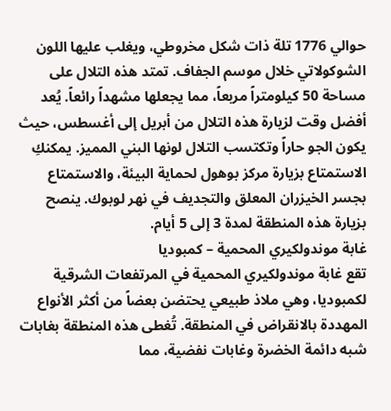حوالي 1776 تلة ذات شكل مخروطي، ويغلب عليها اللون الشوكولاتي خلال موسم الجفاف. تمتد هذه التلال على مساحة 50 كيلومتراً مربعاً، مما يجعلها مشهداً رائعاً. يُعد أفضل وقت لزيارة هذه التلال من أبريل إلى أغسطس، حيث يكون الجو حاراً وتكتسب التلال لونها البني المميز. يمكنكِ الاستمتاع بزيارة مركز بوهول لحماية البيئة، والاستمتاع بجسر الخيزران المعلق والتجديف في نهر لوبوك. ينصح بزيارة هذه المنطقة لمدة 3 إلى 5 أيام.
غابة موندولكيري المحمية – كمبوديا
تقع غابة موندولكيري المحمية في المرتفعات الشرقية لكمبوديا، وهي ملاذ طبيعي يحتضن بعضاً من أكثر الأنواع المهددة بالانقراض في المنطقة. تُغطى هذه المنطقة بغابات شبه دائمة الخضرة وغابات نفضية، مما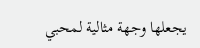يجعلها وجهة مثالية لمحبي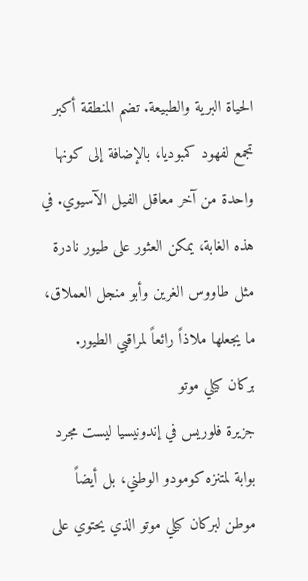الحياة البرية والطبيعة. تضم المنطقة أكبر تجمع لفهود كمبوديا، بالإضافة إلى كونها واحدة من آخر معاقل الفيل الآسيوي. في هذه الغابة، يمكن العثور على طيور نادرة مثل طاووس الغرين وأبو منجل العملاق، ما يجعلها ملاذاً رائعاً لمراقبي الطيور.
بركان كيلي موتو
جزيرة فلوريس في إندونيسيا ليست مجرد بوابة لمتنزه كومودو الوطني، بل أيضاً موطن لبركان كيلي موتو الذي يحتوي على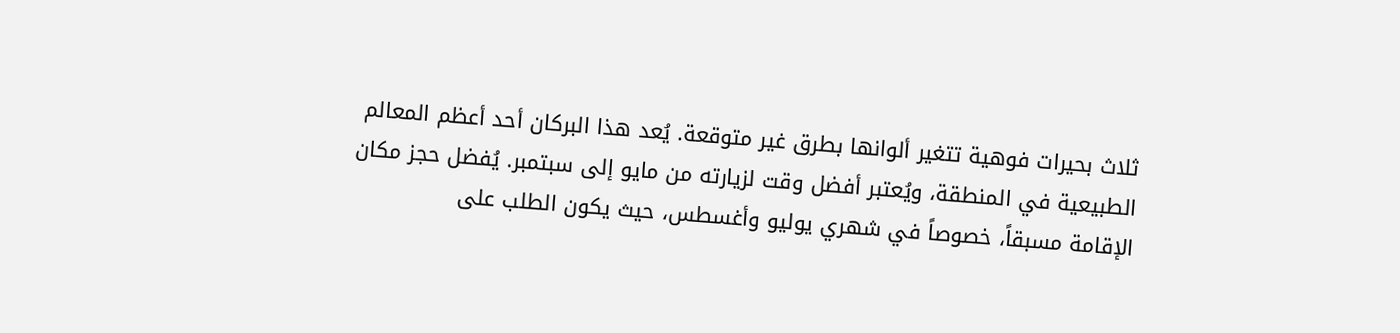ثلاث بحيرات فوهية تتغير ألوانها بطرق غير متوقعة. يُعد هذا البركان أحد أعظم المعالم الطبيعية في المنطقة، ويُعتبر أفضل وقت لزيارته من مايو إلى سبتمبر. يُفضل حجز مكان الإقامة مسبقاً، خصوصاً في شهري يوليو وأغسطس، حيث يكون الطلب على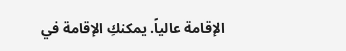الإقامة عالياً. يمكنكِ الإقامة في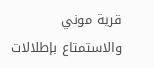قرية موني والاستمتاع بإطلالات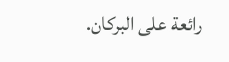رائعة على البركان.